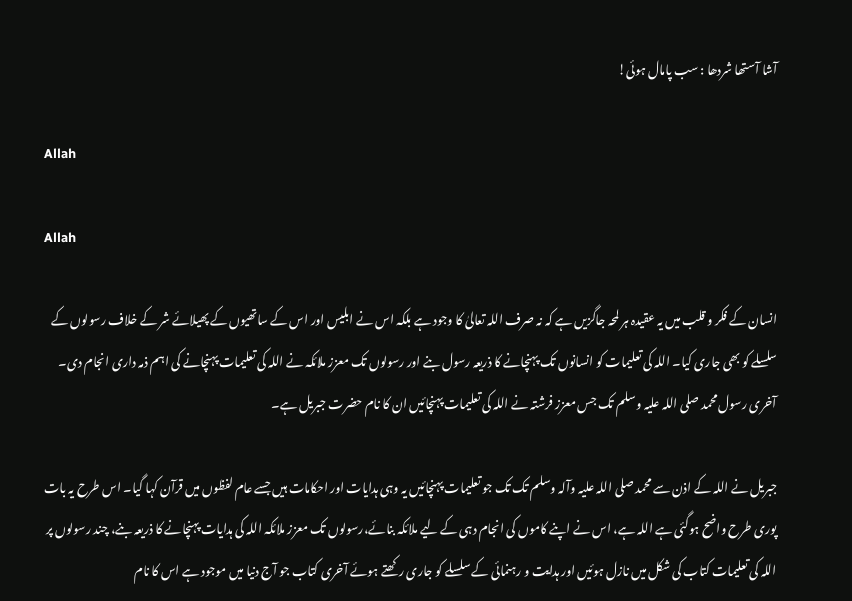آشا آستھا شردھا : سب پامال ہوئی!

Allah

Allah

انسان کے فکر و قلب میں یہ عقیدہ ہر لمحہ جاگزیں ہے کہ نہ صرف اللہ تعالیٰ کا وجود ہے بلکہ اس نے ابلیس اور اس کے ساتھیوں کے پھیلائے شر کے خلاف رسولوں کے سلسلے کو بھی جاری کیا۔ اللہ کی تعلیمات کو انسانوں تک پہنچانے کا ذریعہ رسول بنے اور رسولوں تک معزز ملائکہ نے اللہ کی تعلیمات پہنچانے کی اہم ذمہ داری انجام دی۔ آخری رسول محمد صلی اللہ علیہ وسلم تک جس معزز فرشتہ نے اللہ کی تعلیمات پہنچائیں ان کا نام حضرت جبریل ہے۔

جبریل نے اللہ کے اذن سے محمد صلی اللہ علیہ وآلہ وسلم تک تک جو تعلیمات پہنچائیں یہ وہی ہدایات اور احکامات ہیں جسے عام لفظوں میں قرآن کہا گیا۔ اس طرح یہ بات پوری طرح واضح ہوگئی ہے اللہ ہے، اس نے اپنے کاموں کی انجام دہی کے لیے ملائکہ بنائے،رسولوں تک معزز ملائکہ اللہ کی ہدایات پہنچانے کا ذریعہ بنے، چند رسولوں پر اللہ کی تعلیمات کتاب کی شکل میں نازل ہوئیں اور ہدایت و رہنمائی کے سلسلے کو جاری رکھتے ہوئے آخری کتاب جو آج دنیا میں موجود ہے اس کا نام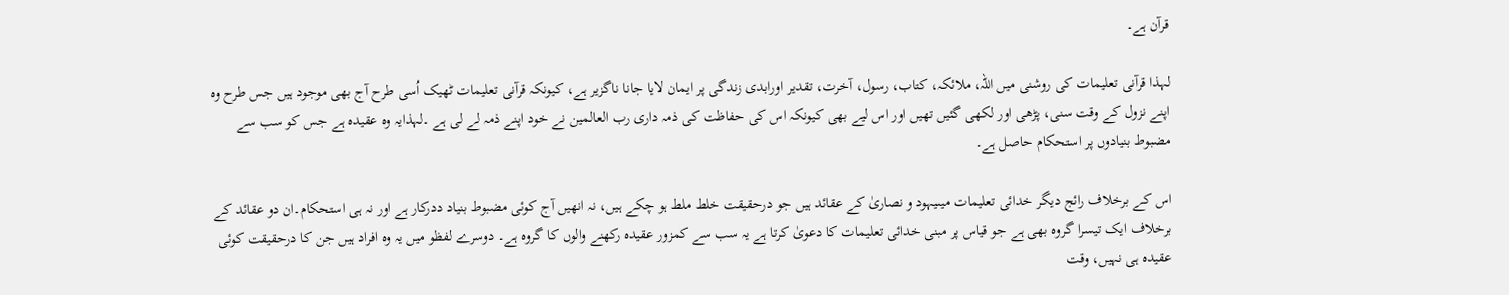قرآن ہے۔

لہذا قرآنی تعلیمات کی روشنی میں اللہ، ملائکہ، کتاب، رسول، آخرت، تقدیر اورابدی زندگی پر ایمان لایا جانا ناگزیر ہے، کیونکہ قرآنی تعلیمات ٹھیک اُسی طرح آج بھی موجود ہیں جس طرح وہ اپنے نزول کے وقت سنی، پڑھی اور لکھی گئیں تھیں اور اس لیے بھی کیونکہ اس کی حفاظت کی ذمہ داری رب العالمین نے خود اپنے ذمہ لے لی ہے ۔لہذایہ وہ عقیدہ ہے جس کو سب سے مضبوط بنیادوں پر استحکام حاصل ہے۔

اس کے برخلاف رائج دیگر خدائی تعلیمات میںیہود و نصاریٰ کے عقائد ہیں جو درحقیقت خلط ملط ہو چکے ہیں، نہ انھیں آج کوئی مضبوط بنیاد ددرکار ہے اور نہ ہی استحکام۔ان دو عقائد کے برخلاف ایک تیسرا گروہ بھی ہے جو قیاس پر مبنی خدائی تعلیمات کا دعویٰ کرتا ہے یہ سب سے کمزور عقیدہ رکھنے والوں کا گروہ ہے۔ دوسرے لفظو میں یہ وہ افراد ہیں جن کا درحقیقت کوئی عقیدہ ہی نہیں، وقت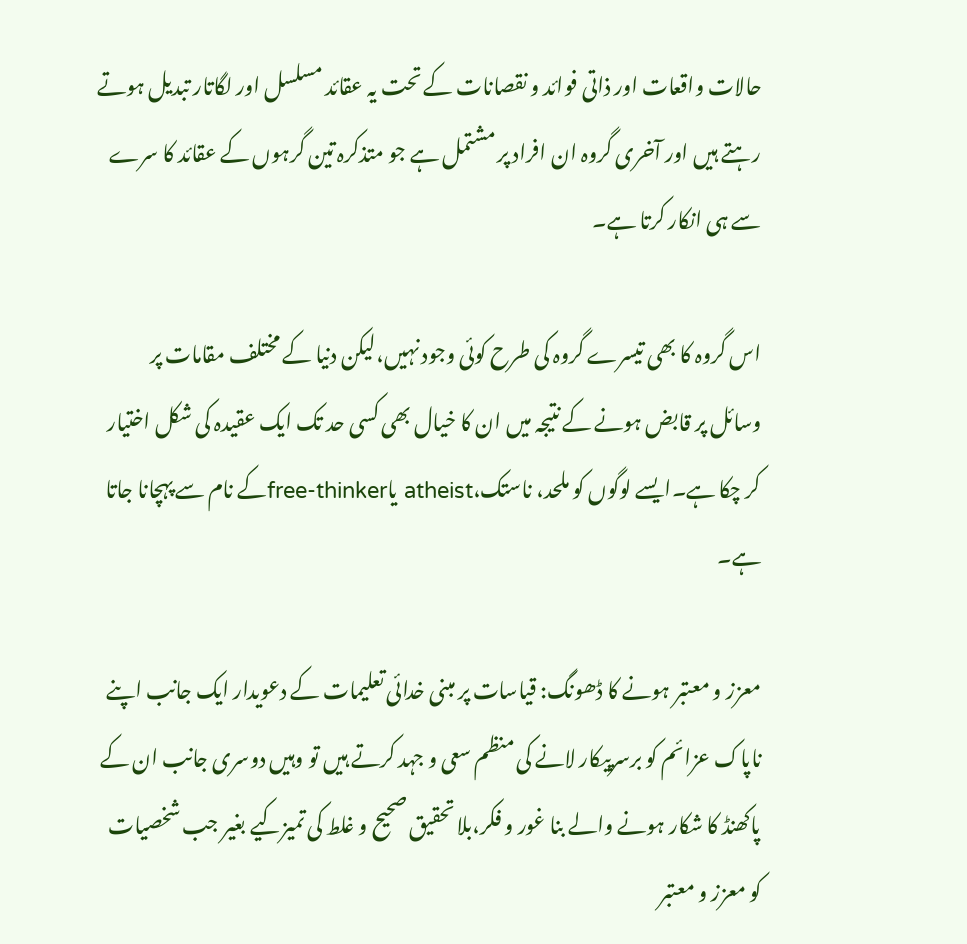حالات واقعات اور ذاتی فوائد و نقصانات کے تحت یہ عقائد مسلسل اور لگاتار تبدیل ہوتے رہتے ہیں اور آخری گروہ ان افراد پر مشتمل ہے جو متذکرہ تین گرہوں کے عقائد کا سرے سے ہی انکار کرتا ہے۔

اس گروہ کا بھی تیسرے گروہ کی طرح کوئی وجود نہیں،لیکن دنیا کے مختلف مقامات پر وسائل پر قابض ہونے کے نتیجہ میں ان کا خیال بھی کسی حد تک ایک عقیدہ کی شکل اختیار کر چکا ہے۔ایسے لوگوں کو ملحد، ناستک،atheist یاfree-thinkerکے نام سے پہچانا جاتا ہے۔

معزز و معتبر ہونے کا ڈھونگ: قیاسات پر مبنی خدائی تعلیمات کے دعویدار ایک جانب اپنے ناپاک عزائم کو برسرپیکار لانے کی منظم سعی و جہد کرتے ہیں تو وہیں دوسری جانب ان کے پاکھنڈ کا شکار ہونے والے بنا غور و فکر،بلا تحقیق صحیح و غلط کی تمیزکیے بغیر جب شخصیات کو معزز و معتبر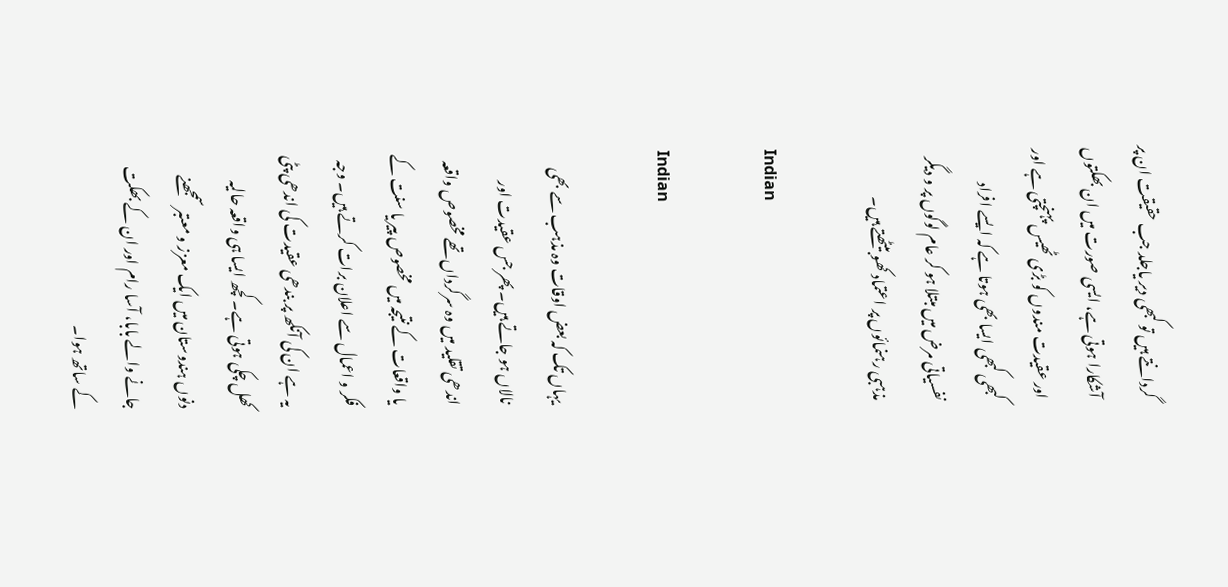گردانتے ہیں تو کبھی دیر یاجلد جب حقیقت ان پر آشکارا ہوتی ہے، ایسی صورت میں ان بھکتوں اور عقیدت مندوں کو بڑی ٹھیس پہنچتی ہے اور کبھی کبھی ایسا بھی ہوتا ہے کہ ایسے افراد نفسیاتی مرض میں مبتلا ہو کر عام لوگوں پر و دیگر مذہبی رہنمائوں پر اعتماد کھو بیٹھتے ہیں۔

Indian

Indian

یہاں تک کہ بعض اوقات وہ مذہب سے بھی نالاں ہو جاتے ہیں۔ پھر جس عقیدت اور اندھی تقلید میں وہ سرگرداں تھے مخصوص واقعہ یا واقعات کے نتیجہ میں مخصوص پیر یا سنت کے فکر و اعمال سے اعلان برات کرتے ہیں۔ وجہ یہ ہے ان کی آنکھ پر بندھی عقیدت کی اندھی پٹی کھل چکی ہوتی ہے۔ کچھ ایسا ہی واقعہ حالیہ دنوں ہندوستان میں ایک معزز و معتبر سمجھنے جانے والے بابا، آسا رام اور ان کے بھکت کے ساتھ ہوا۔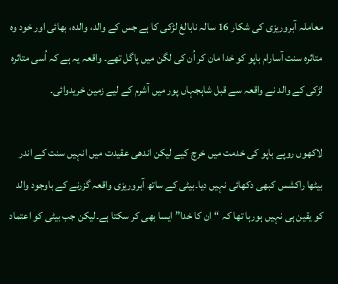معاملہ آبروریزی کی شکار 16 سالہ نابالغ لڑکی کا ہے جس کے والد، والدہ، بھائی اور خود وہ متاثرہ سنت آسارام باپو کو خدا مان کر اُن کی لگن میں پاگل تھے۔ واقعہ یہ ہے کہ اُسی متاثرہ لڑکی کے والد نے واقعہ سے قبل شاہجہاں پور میں آشرم کے لیے زمین خریدوائی۔

لاکھوں روپے باپو کی خدمت میں خرچ کیے لیکن اندھی عقیدت میں انہیں سنت کے اندر بیٹھا راکشس کبھی دکھائی نہیں دیا۔بیٹی کے ساتھ آبروریزی واقعہ گزرنے کے باوجود والد کو یقین ہی نہیں ہورہا تھا کہ “ان کا خدا” ایسا بھی کر سکتا ہے۔لیکن جب بیٹی کو اعتماد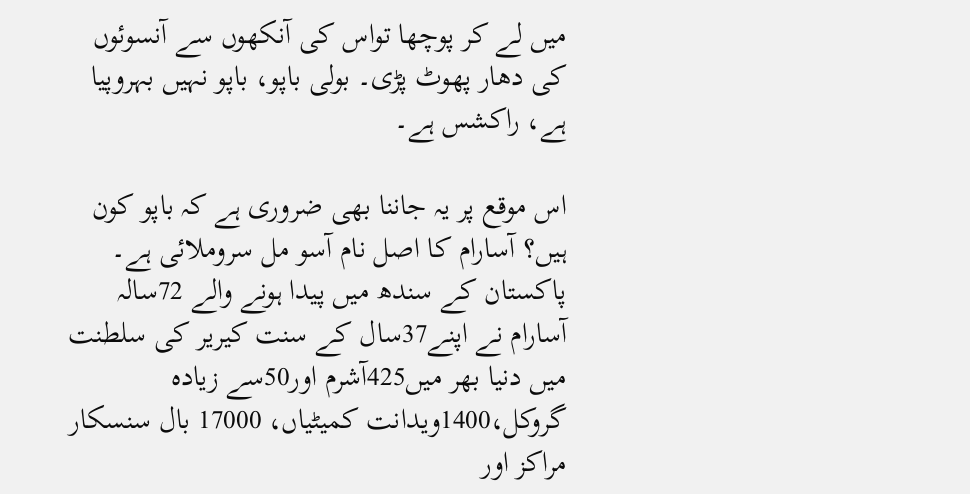میں لے کر پوچھا تواس کی آنکھوں سے آنسوئوں کی دھار پھوٹ پڑی۔ بولی باپو، باپو نہیں بہروپیا ہے، راکشس ہے۔

اس موقع پر یہ جاننا بھی ضروری ہے کہ باپو کون ہیں؟ آسارام کا اصل نام آسو مل سروملائی ہے۔ پاکستان کے سندھ میں پیدا ہونے والے 72سالہ آسارام نے اپنے37سال کے سنت کیریر کی سلطنت میں دنیا بھر میں425آشرم اور50سے زیادہ گروکل،1400ویدانت کمیٹیاں، 17000 بال سنسکار مراکز اور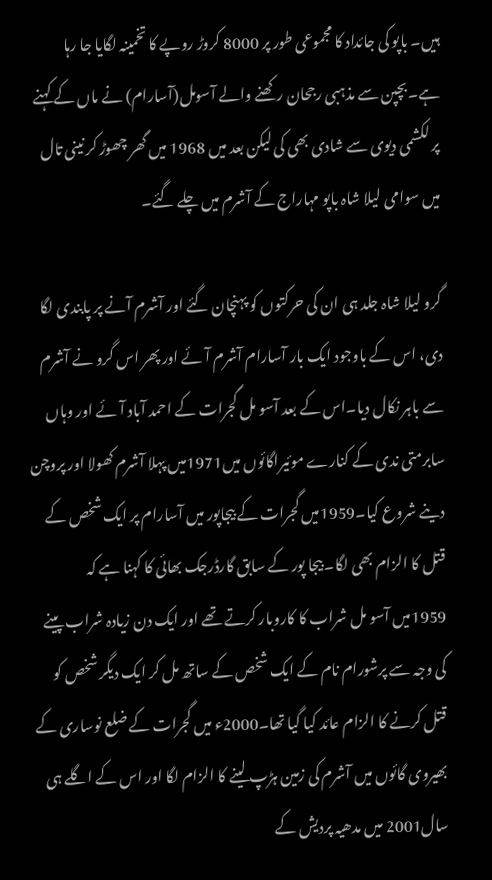ہیں۔ باپو کی جائداد کا مجموعی طور پر 8000 کروڑ روپے کا تخمینہ لگایا جا رہا ہے۔بچپن سے مذہبی رجحان رکھنے والے آسومل(آسارام) نے ماں کے کہنے پر لکشمی دیوی سے شادی بھی کی لیکن بعد میں 1968 میں گھر چھوڑ کر نینی تال میں سوامی لیلا شاہ باپو مہاراج کے آشرم میں چلے گئے۔

گرو لیلا شاہ جلد ہی ان کی حرکتوں کو پہنچان گئے اور آشرم آنے پر پابندی لگا دی، اس کے باوجود ایک بار آسارام آشرم آئے اور پھر اس گرو نے آشرم سے باہر نکال دیا۔اس کے بعد آسو مل گجرات کے احمد آباد آئے اور وہاں سابرمتی ندی کے کنارے موئیراگائوں میں1971میں پہلا آشرم کھولا اور پروچن دینے شروع کیا۔1959میں گجرات کے بیجاپور میں آسارام پر ایک شخص کے قتل کا الزام بھی لگا۔ بیجا پور کے سابق گارڈرجک بھائی کا کہنا ہے کہ 1959میں آسو مل شراب کا کاروبار کرتے تھے اور ایک دن زیادہ شراب پینے کی وجہ سے پرشورام نام کے ایک شخص کے ساتھ مل کر ایک دیگر شخص کو قتل کرنے کا الزام عائد کیا گیا تھا۔2000ء میں گجرات کے ضلع نوساری کے بھیروی گائوں میں آشرم کی زمین ہڑپ لینے کا الزام لگا اور اس کے اگلے ہی سال2001 میں مدھیہ پردیش کے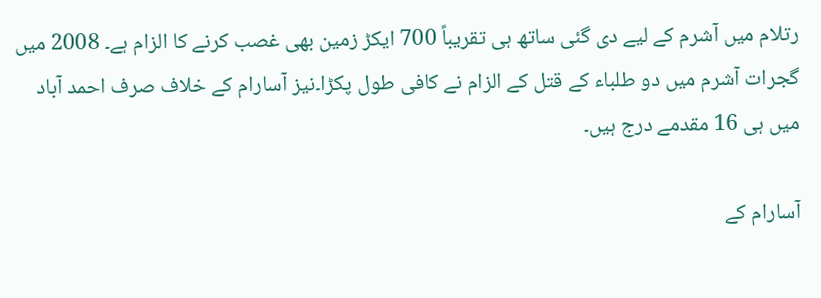رتلام میں آشرم کے لیے دی گئی ساتھ ہی تقریباً 700 ایکڑ زمین بھی غصب کرنے کا الزام ہے۔ 2008 میں گجرات آشرم میں دو طلباء کے قتل کے الزام نے کافی طول پکڑا۔نیز آسارام کے خلاف صرف احمد آباد میں ہی 16 مقدمے درج ہیں۔

آسارام کے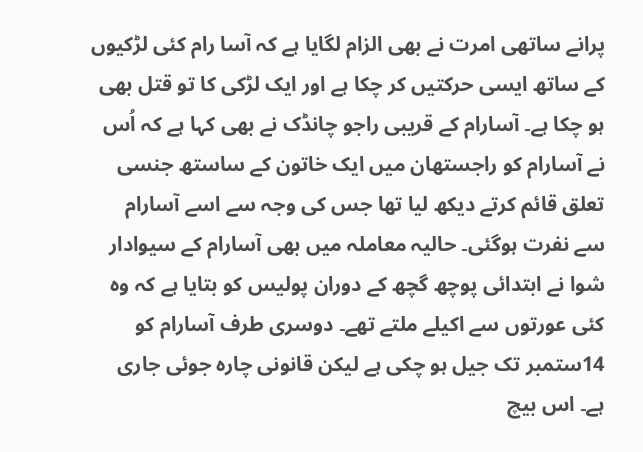پرانے ساتھی امرت نے بھی الزام لگایا ہے کہ آسا رام کئی لڑکیوں کے ساتھ ایسی حرکتیں کر چکا ہے اور ایک لڑکی کا تو قتل بھی ہو چکا ہے۔ آسارام کے قریبی راجو چانڈک نے بھی کہا ہے کہ اُس نے آسارام کو راجستھان میں ایک خاتون کے ساستھ جنسی تعلق قائم کرتے دیکھ لیا تھا جس کی وجہ سے اسے آسارام سے نفرت ہوگئی۔ حالیہ معاملہ میں بھی آسارام کے سیوادار شوا نے ابتدائی پوچھ گچھ کے دوران پولیس کو بتایا ہے کہ وہ کئی عورتوں سے اکیلے ملتے تھے۔ دوسری طرف آسارام کو 14ستمبر تک جیل ہو چکی ہے لیکن قانونی چارہ جوئی جاری ہے۔ اس بیچ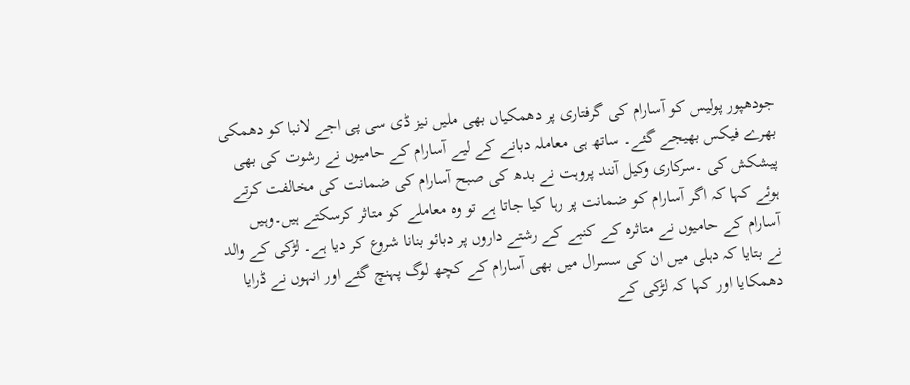جودھپور پولیس کو آسارام کی گرفتاری پر دھمکیاں بھی ملیں نیز ڈی سی پی اجے لانبا کو دھمکی بھرے فیکس بھیجے گئے۔ ساتھ ہی معاملہ دبانے کے لیے آسارام کے حامیوں نے رشوت کی بھی پیشکش کی ۔سرکاری وکیل آنند پروہت نے بدھ کی صبح آسارام کی ضمانت کی مخالفت کرتے ہوئے کہا کہ اگر آسارام کو ضمانت پر رہا کیا جاتا ہے تو وہ معاملے کو متاثر کرسکتے ہیں۔وہیں آسارام کے حامیوں نے متاثرہ کے کنبے کے رشتے داروں پر دبائو بنانا شروع کر دیا ہے۔ لڑکی کے والد نے بتایا کہ دہلی میں ان کی سسرال میں بھی آسارام کے کچھ لوگ پہنچ گئے اور انہوں نے ڈرایا دھمکایا اور کہا کہ لڑکی کے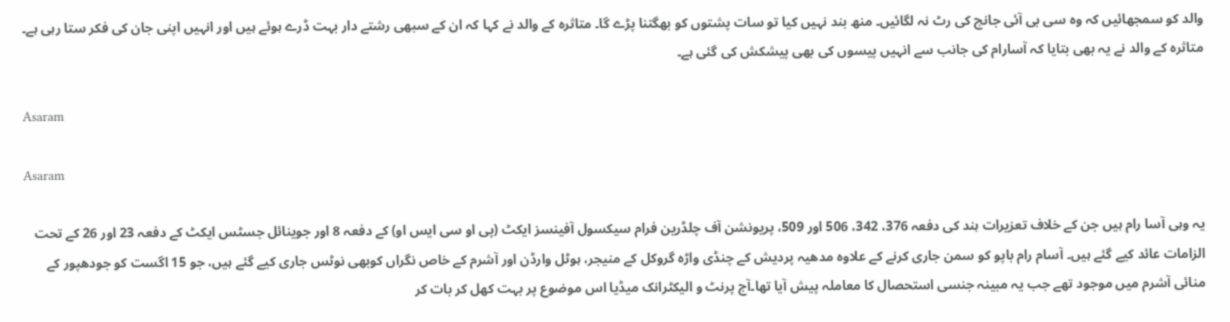والد کو سمجھائیں کہ وہ سی بی آئی جانچ کی رٹ نہ لگائیں۔ منھ بند نہیں کیا تو سات پشتوں کو بھگتنا پڑے گا۔ متاثرہ کے والد نے کہا کہ ان کے سبھی رشتے دار بہت ڈرے ہوئے ہیں اور انہیں اپنی جان کی فکر ستا رہی ہے۔ متاثرہ کے والد نے یہ بھی بتایا کہ آسارام کی جانب سے انہیں پیسوں کی بھی پیشکش کی گئی ہے۔

Asaram

Asaram

یہ وہی آسا رام ہیں جن کے خلاف تعزیرات ہند کی دفعہ 376، 342، 506 اور 509، پریونشن آف چلڈرین فرام سیکسول آفینسز ایکٹ (پی او سی ایس او) کے دفعہ 8 اور جوینائل جسٹس ایکٹ کے دفعہ 23 اور 26 کے تحت الزامات عائد کیے گئے ہیں۔ آسام رام باپو کو سمن جاری کرنے کے علاوہ مدھیہ پردیش کے چنڈی واڑہ گروکل کے منیجر، ہوٹل وارڈن اور آشرم کے خاص نگراں کوبھی نوٹس جاری کیے گئے ہیں، جو 15 اگست کو جودھپور کے منائی آشرم میں موجود تھے جب یہ مبینہ جنسی استحصال کا معاملہ پیش آیا تھا۔آج پرنٹ و الیکٹرانک میڈیا اس موضوع پر بہت کھل کر بات کر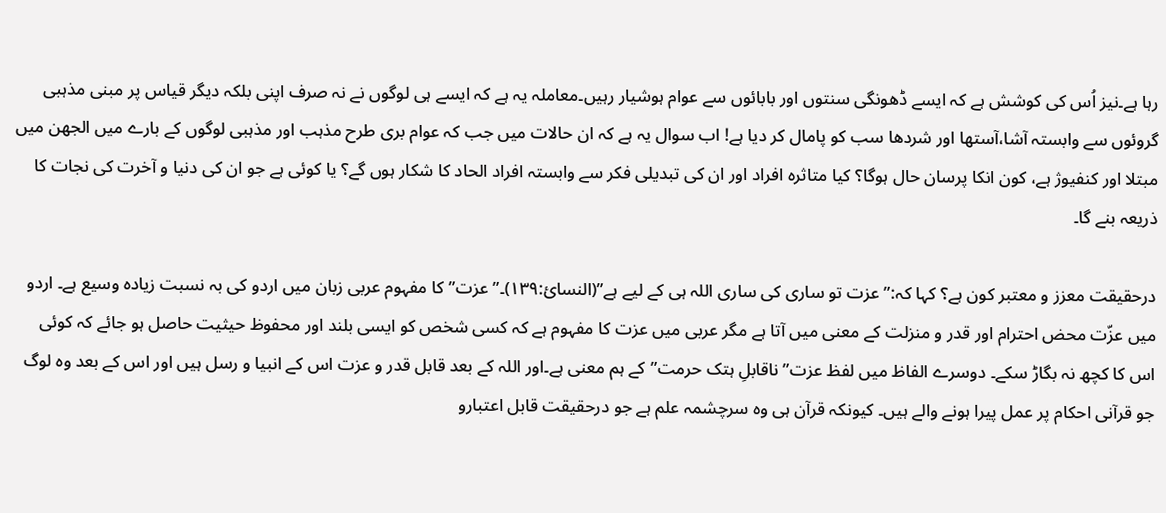رہا ہے۔نیز اُس کی کوشش ہے کہ ایسے ڈھونگی سنتوں اور بابائوں سے عوام ہوشیار رہیں۔معاملہ یہ ہے کہ ایسے ہی لوگوں نے نہ صرف اپنی بلکہ دیگر قیاس پر مبنی مذہبی گروئوں سے وابستہ آشا،آستھا اور شردھا سب کو پامال کر دیا ہے! اب سوال یہ ہے کہ ان حالات میں جب کہ عوام بری طرح مذہب اور مذہبی لوگوں کے بارے میں الجھن میں مبتلا اور کنفیوژ ہے، کون انکا پرسان حال ہوگا؟ کیا متاثرہ افراد اور ان کی تبدیلی فکر سے وابستہ افراد الحاد کا شکار ہوں گے؟ یا کوئی ہے جو ان کی دنیا و آخرت کی نجات کا ذریعہ بنے گا۔

درحقیقت معزز و معتبر کون ہے؟ کہا کہ:” عزت تو ساری کی ساری اللہ ہی کے لیے ہے”(النسائ:١٣٩)۔”عزت” کا مفہوم عربی زبان میں اردو کی بہ نسبت زیادہ وسیع ہے۔ اردو میں عزّت محض احترام اور قدر و منزلت کے معنی میں آتا ہے مگر عربی میں عزت کا مفہوم ہے کہ کسی شخص کو ایسی بلند اور محفوظ حیثیت حاصل ہو جائے کہ کوئی اس کا کچھ نہ بگاڑ سکے۔ دوسرے الفاظ میں لفظ عزت”ناقابلِ ہتک حرمت”کے ہم معنی ہے۔اور اللہ کے بعد قابل قدر و عزت اس کے انبیا و رسل ہیں اور اس کے بعد وہ لوگ جو قرآنی احکام پر عمل پیرا ہونے والے ہیں۔ کیونکہ قرآن ہی وہ سرچشمہ علم ہے جو درحقیقت قابل اعتبارو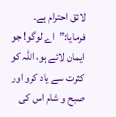لائق احترام ہے۔ فرمایا:”اے لوگو! جو ایمان لائے ہو، اللہ کو کثرت سے یاد کرو اور صبح و شام اس کی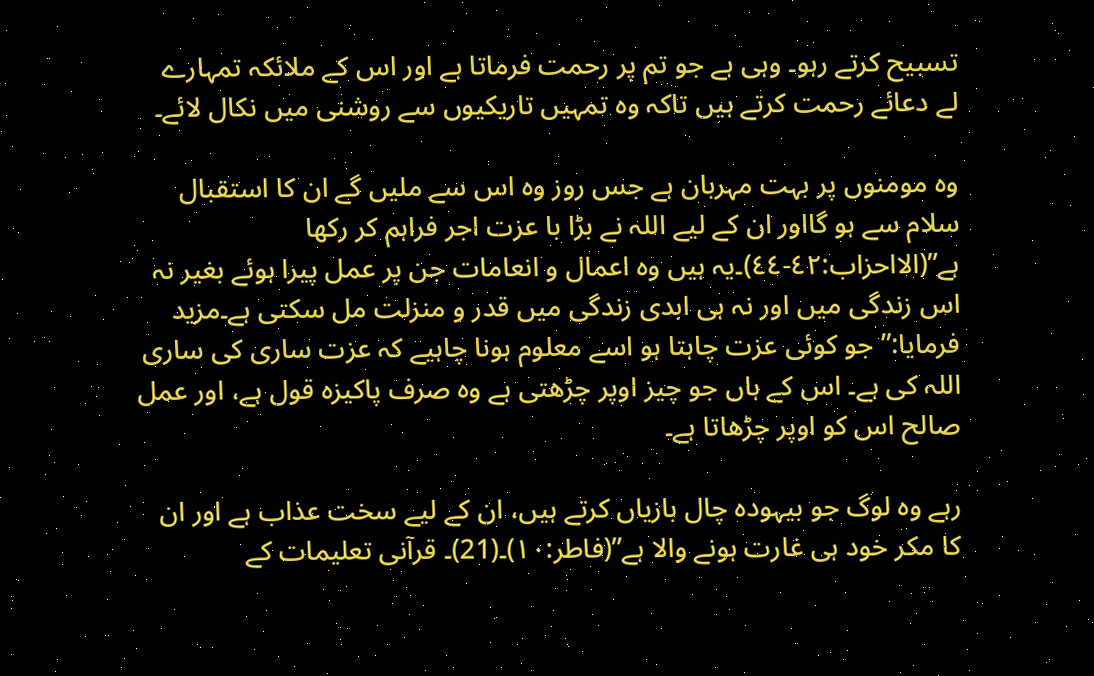تسبیح کرتے رہو۔ وہی ہے جو تم پر رحمت فرماتا ہے اور اس کے ملائکہ تمہارے لے دعائے رحمت کرتے ہیں تاکہ وہ تمہیں تاریکیوں سے روشنی میں نکال لائے۔

وہ مومنوں پر بہت مہربان ہے جس روز وہ اس سے ملیں گے ان کا استقبال سلام سے ہو گااور ان کے لیے اللہ نے بڑا با عزت اجر فراہم کر رکھا ہے”(الااحزاب:٤٢-٤٤)۔یہ ہیں وہ اعمال و انعامات جن پر عمل پیرا ہوئے بغیر نہ اس زندگی میں اور نہ ہی ابدی زندگی میں قدر و منزلت مل سکتی ہے۔مزید فرمایا:”جو کوئی عزت چاہتا ہو اسے معلوم ہونا چاہیے کہ عزت ساری کی ساری اللہ کی ہے۔ اس کے ہاں جو چیز اوپر چڑھتی ہے وہ صرف پاکیزہ قول ہے، اور عمل صالح اس کو اوپر چڑھاتا ہے۔

رہے وہ لوگ جو بیہودہ چال بازیاں کرتے ہیں، ان کے لیے سخت عذاب ہے اور ان کا مکر خود ہی غارت ہونے والا ہے”(فاطر:١٠)۔(21)۔ قرآنی تعلیمات کے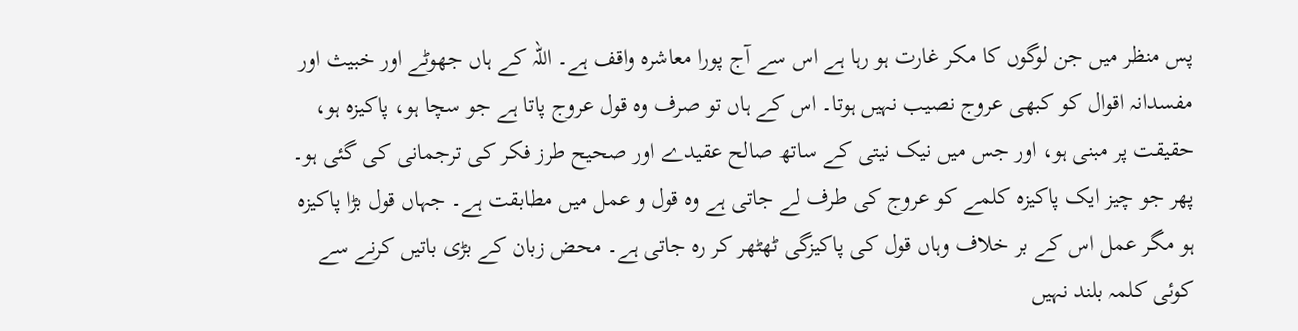پس منظر میں جن لوگوں کا مکر غارت ہو رہا ہے اس سے آج پورا معاشرہ واقف ہے۔ اللہ کے ہاں جھوٹے اور خبیث اور مفسدانہ اقوال کو کبھی عروج نصیب نہیں ہوتا۔ اس کے ہاں تو صرف وہ قول عروج پاتا ہے جو سچا ہو، پاکیزہ ہو، حقیقت پر مبنی ہو، اور جس میں نیک نیتی کے ساتھ صالح عقیدے اور صحیح طرز فکر کی ترجمانی کی گئی ہو۔ پھر جو چیز ایک پاکیزہ کلمے کو عروج کی طرف لے جاتی ہے وہ قول و عمل میں مطابقت ہے۔ جہاں قول بڑا پاکیزہ ہو مگر عمل اس کے بر خلاف وہاں قول کی پاکیزگی ٹھٹھر کر رہ جاتی ہے۔ محض زبان کے بڑی باتیں کرنے سے کوئی کلمہ بلند نہیں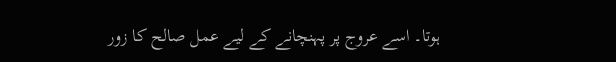ہوتا۔ اسے عروج پر پہنچانے کے لیے عمل صالح کا زور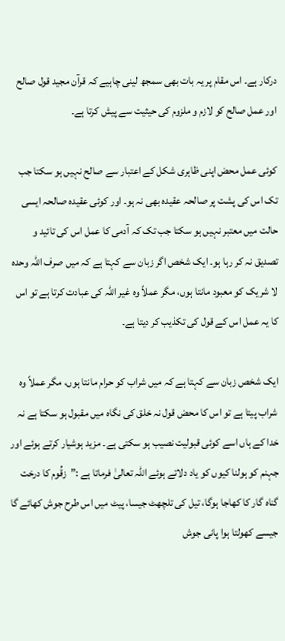درکار ہے۔ اس مقام پر یہ بات بھی سمجھ لینی چاہیے کہ قرآن مجید قول صالح اور عمل صالح کو لازم و ملزوم کی حیثیت سے پیش کرتا ہے۔

کوئی عمل محض اپنی ظاہری شکل کے اعتبار سے صالح نہیں ہو سکتا جب تک اس کی پشت پر صالحہ عقیدہ بھی نہ ہو۔ اور کوئی عقیدہ صالحہ ایسی حالت میں معتبر نہیں ہو سکتا جب تک کہ آدمی کا عمل اس کی تائید و تصدیق نہ کر رہا ہو۔ ایک شخص اگر زبان سے کہتا ہے کہ میں صرف اللہ وحدہ لا شریک کو معبود مانتا ہوں، مگر عملاً وہ غیر اللہ کی عبادت کرتا ہے تو اس کا یہ عمل اس کے قول کی تکذیب کر دیتا ہے۔

ایک شخص زبان سے کہتا ہے کہ میں شراب کو حرام مانتا ہوں، مگر عملاً وہ شراب پیتا ہے تو اس کا محض قول نہ خلق کی نگاہ میں مقبول ہو سکتا ہے نہ خدا کے ہاں اسے کوئی قبولیت نصیب ہو سکتی ہے۔ مزید ہوشیار کرتے ہوئے اور جہنم کو ہولنا کیوں کو یاد دلاتے ہوئے اللہ تعالیٰ فرماتا ہے :”زقّْوم کا درخت گناہ گار کا کھاجا ہوگا، تیل کی تلچھٹ جیسا، پیٹ میں اس طرح جوش کھائے گا جیسے کھولتا ہوا پانی جوش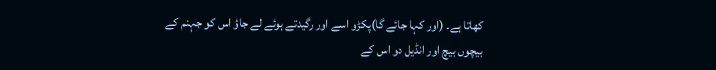کھاتا ہے۔ (اور کہا جائے گا)پکڑو اسے اور رگیدتے ہوئے لے جاؤ اس کو جہنم کے بیچوں بیچ اور انڈیل دو اس کے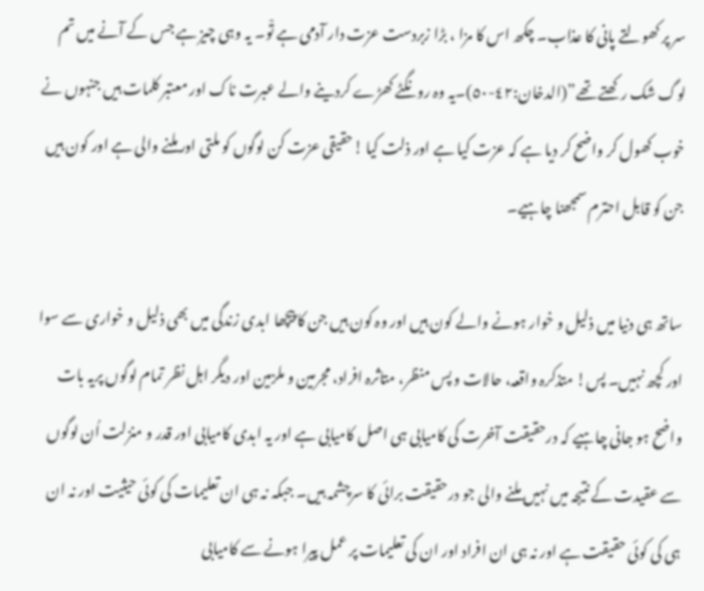سر پر کھولتے پانی کا عذاب۔ چکھ اس کا مزا ، بڑا زبردست عزت دار آدمی ہے تْو۔ یہ وہی چیز ہے جس کے آنے میں تم لوگ شک رکھتے تھے”(الدخان:٤٢-٥٠)۔یہ وہ رونگٹے کھڑے کردینے والے عبرت ناک اور معتبر کلمات ہیں جنہوں نے خوب کھول کر واضح کر دیا ہے کہ عزت کیا ہے اور ذلت کیا !حقیقی عزت کن لوگوں کو ملتی اور ملنے والی ہے اور کون ہیں جن کو قابل احترم سمجھنا چاہیے۔

ساتھ ہی دنیا میں ذلیل و خوار ہونے والے کون ہیں اور وہ کون ہیں جن کا پیچھا ابدی زندگی میں بھی ذلیل و خواری سے سوا اور کچھ نہیں۔ پس! متذکرہ واقعہ، حالات و پس منظر، متاثرہ افراد، مجرمین و ملزمین اور دیگر اہل نظر تمام لوگوں پریہ بات واضح ہو جانی چاہیے کہ درحقیقت آخرت کی کامیابی ہی اصل کامیابی ہے اور یہ ابدی کامیابی اور قدر و منزلت اُن لوگوں سے عقیدت کے نتیجہ میں نہیں ملنے والی جو درحقیقت برائی کا سرچشمہ ہیں۔ جبکہ نہ ہی ان تعلیمات کی کوئی حیثیت اور نہ ان ہی کی کوئی حقیقت ہے اور نہ ہی ان افراد اور ان کی تعلیمات پر عمل پیرا ہونے سے کامیابی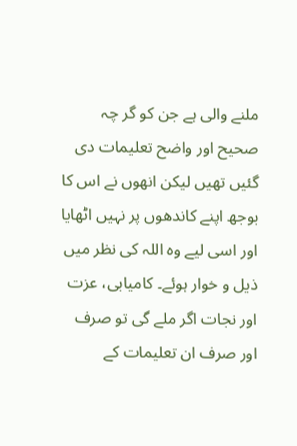ملنے والی ہے جن کو گر چہ صحیح اور واضح تعلیمات دی گئیں تھیں لیکن انھوں نے اس کا بوجھ اپنے کاندھوں پر نہیں اٹھایا اور اسی لیے وہ اللہ کی نظر میں ذیل و خوار ہوئے۔ کامیابی، عزت اور نجات اگر ملے گی تو صرف اور صرف ان تعلیمات کے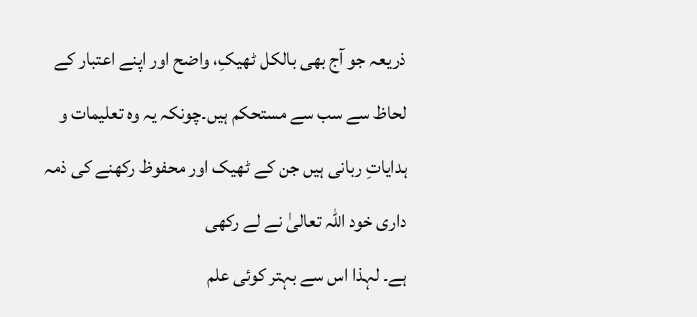ذریعہ جو آج بھی بالکل ٹھیکِ، واضح اور اپنے اعتبار کے لحاظ سے سب سے مستحکم ہیں۔چونکہ یہ وہ تعلیمات و ہدایاتِ ربانی ہیں جن کے ٹھیک اور محفوظ رکھنے کی ذمہ داری خود اللہ تعالیٰ نے لے رکھی
ہے۔ لہذا اس سے بہتر کوئی علم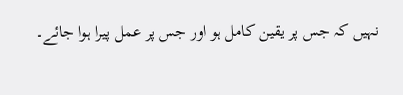نہیں کہ جس پر یقین کامل ہو اور جس پر عمل پیرا ہوا جائے۔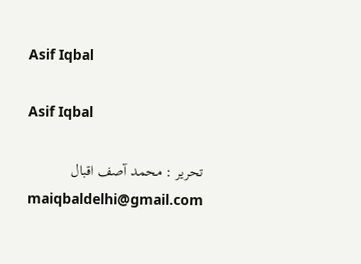Asif Iqbal

Asif Iqbal

تحریر : محمد آصف اقبال
maiqbaldelhi@gmail.com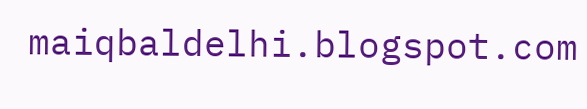maiqbaldelhi.blogspot.com